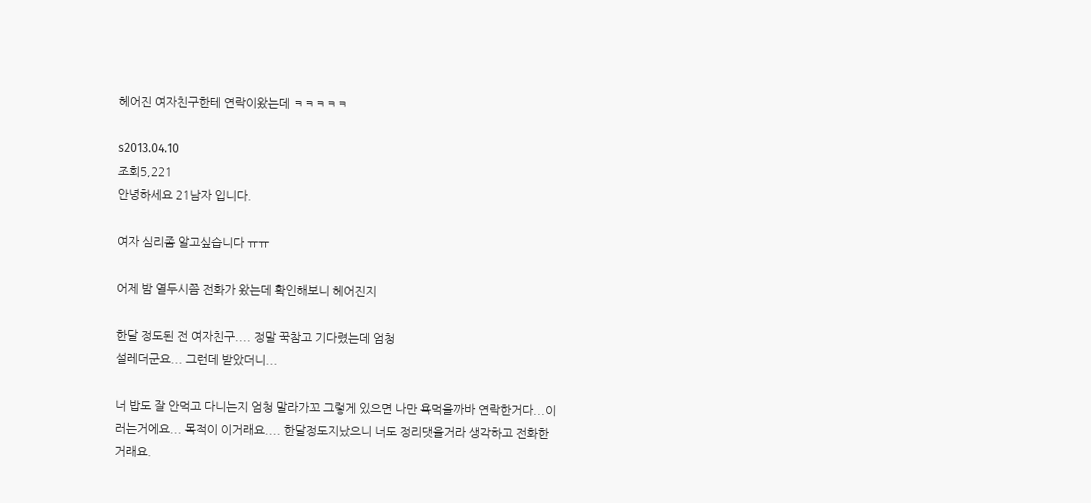헤어진 여자친구한테 연락이왔는데 ㅋㅋㅋㅋㅋ

s2013.04.10
조회5,221
안녕하세요 21남자 입니다.

여자 심리좀 알고싶습니다 ㅠㅠ

어제 밤 열두시쯤 전화가 왔는데 확인해보니 헤어진지

한달 정도된 전 여자친구.... 정말 꾹참고 기다렸는데 엄청
설레더군요... 그런데 받았더니...

너 밥도 잘 안먹고 다니는지 엄청 말라가꼬 그렇게 있으면 나만 욕먹을까바 연락한거다...이러는거에요... 목적이 이거래요.... 한달정도지났으니 너도 정리댓을거라 생각하고 전화한거래요.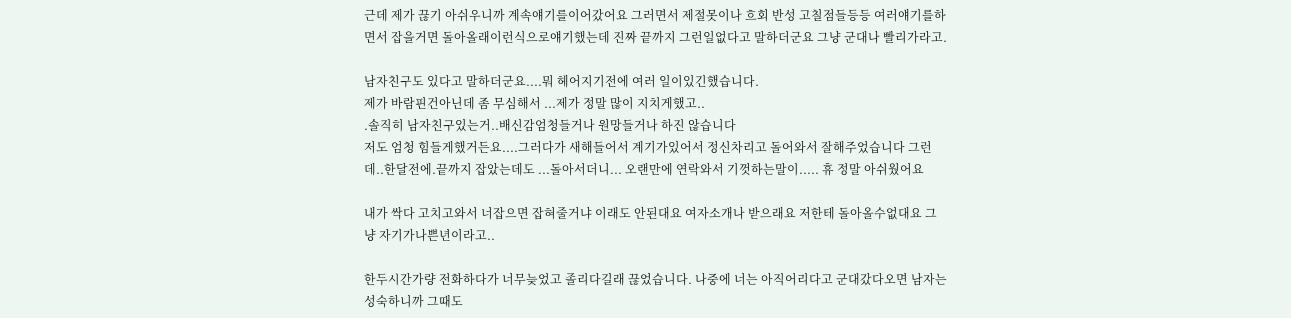근데 제가 끊기 아쉬우니까 계속얘기를이어갔어요 그러면서 제절못이나 흐회 반성 고칠점들등등 여러얘기를하면서 잡을거면 돌아올래이런식으로얘기했는데 진짜 끝까지 그런일없다고 말하더군요 그냥 군대나 빨리가라고.

남자친구도 있다고 말하더군요....뭐 헤어지기전에 여러 일이있긴했습니다.
제가 바람핀건아닌데 좀 무심해서 ...제가 정말 많이 지치게했고..
.솔직히 남자친구있는거..배신감엄청들거나 원망들거나 하진 않습니다
저도 엄청 힘들게했거든요....그러다가 새해들어서 계기가있어서 정신차리고 돌어와서 잘해주었습니다 그런데..한달전에.끝까지 잡았는데도 ...돌아서더니... 오랜만에 연락와서 기껏하는말이..... 휴 정말 아쉬웠어요

내가 싹다 고치고와서 너잡으면 잡혀줄거냐 이래도 안된대요 여자소개나 받으래요 저한테 돌아올수없대요 그냥 자기가나쁜년이라고..

한두시간가량 전화하다가 너무늦었고 졸리다길래 끊었습니다. 나중에 너는 아직어리다고 군대갔다오면 남자는 성숙하니까 그때도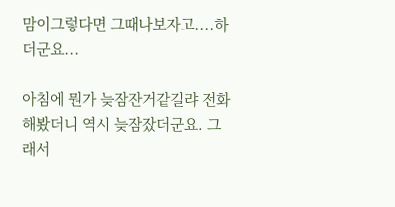맘이그렇다면 그때나보자고....하더군요...

아침에 뭔가 늦잠잔거같길랴 전화해봤더니 역시 늦잠잤더군요. 그래서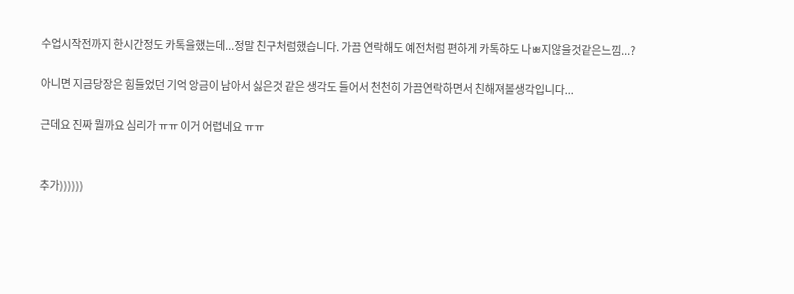수업시작전까지 한시간정도 카톡을했는데...정말 친구처럼했습니다. 가끔 연락해도 예전처럼 편하게 카톡햐도 나ㅃ지않을것같은느낌...?

아니면 지금당장은 힘들었던 기억 앙금이 남아서 싫은것 같은 생각도 들어서 천천히 가끔연락하면서 친해져볼생각입니다...

근데요 진짜 뭘까요 심리가 ㅠㅠ 이거 어렵네요 ㅠㅠ


추가))))))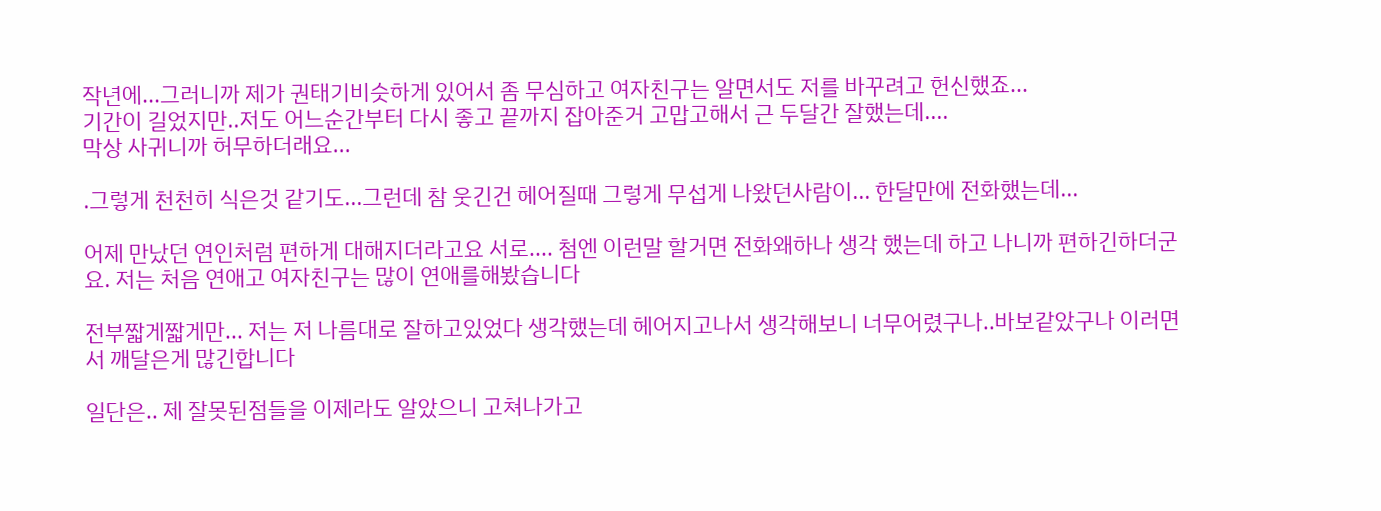작년에...그러니까 제가 권태기비슷하게 있어서 좀 무심하고 여자친구는 알면서도 저를 바꾸려고 헌신했죠...
기간이 길었지만..저도 어느순간부터 다시 좋고 끝까지 잡아준거 고맙고해서 근 두달간 잘했는데....
막상 사귀니까 허무하더래요...

.그렇게 천천히 식은것 같기도...그런데 참 웃긴건 헤어질때 그렇게 무섭게 나왔던사람이... 한달만에 전화했는데...

어제 만났던 연인처럼 편하게 대해지더라고요 서로.... 첨엔 이런말 할거면 전화왜하나 생각 했는데 하고 나니까 편하긴하더군요. 저는 처음 연애고 여자친구는 많이 연애를해봤습니다

전부짧게짧게만... 저는 저 나름대로 잘하고있었다 생각했는데 헤어지고나서 생각해보니 너무어렸구나..바보같았구나 이러면서 깨달은게 많긴합니다

일단은.. 제 잘못된점들을 이제라도 알았으니 고쳐나가고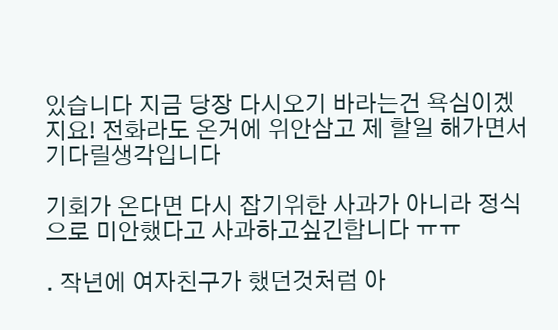있습니다 지금 당장 다시오기 바라는건 욕심이겠지요! 전화라도 온거에 위안삼고 제 할일 해가면서 기다릴생각입니다

기회가 온다면 다시 잡기위한 사과가 아니라 정식으로 미안했다고 사과하고싶긴합니다 ㅠㅠ

. 작년에 여자친구가 했던것처럼 아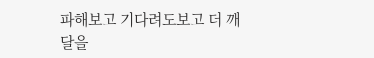파해보고 기다려도보고 더 깨달을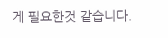게 필요한것 같습니다.